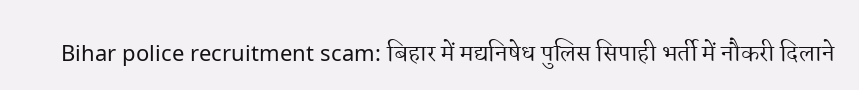Bihar police recruitment scam: बिहार में मद्यनिषेध पुलिस सिपाही भर्ती में नौकरी दिलाने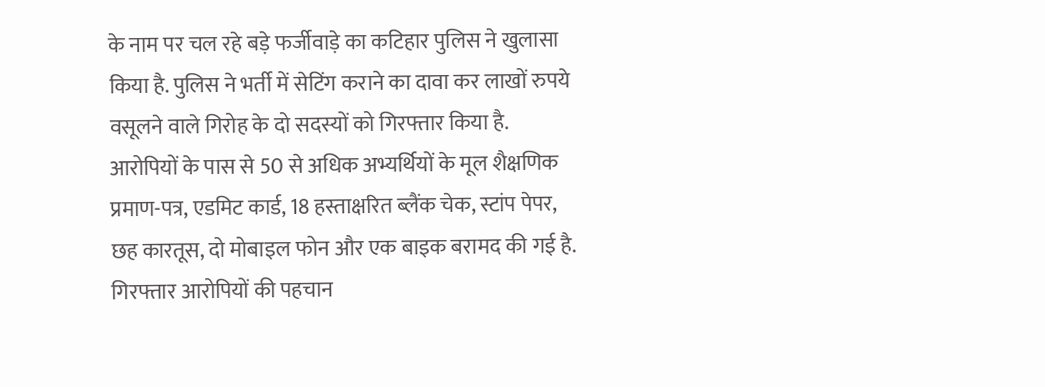के नाम पर चल रहे बड़े फर्जीवाड़े का कटिहार पुलिस ने खुलासा किया है. पुलिस ने भर्ती में सेटिंग कराने का दावा कर लाखों रुपये वसूलने वाले गिरोह के दो सदस्यों को गिरफ्तार किया है. आरोपियों के पास से 50 से अधिक अभ्यर्थियों के मूल शैक्षणिक प्रमाण-पत्र, एडमिट कार्ड, 18 हस्ताक्षरित ब्लैंक चेक, स्टांप पेपर, छह कारतूस, दो मोबाइल फोन और एक बाइक बरामद की गई है.
गिरफ्तार आरोपियों की पहचान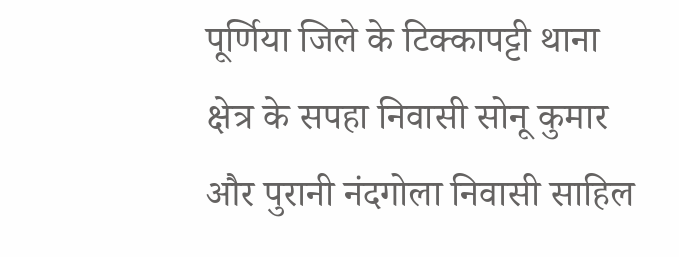पूर्णिया जिले के टिक्कापट्टी थाना क्षेत्र के सपहा निवासी सोनू कुमार और पुरानी नंदगोला निवासी साहिल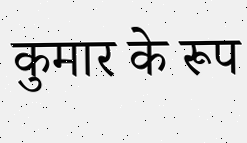कुमार के रूप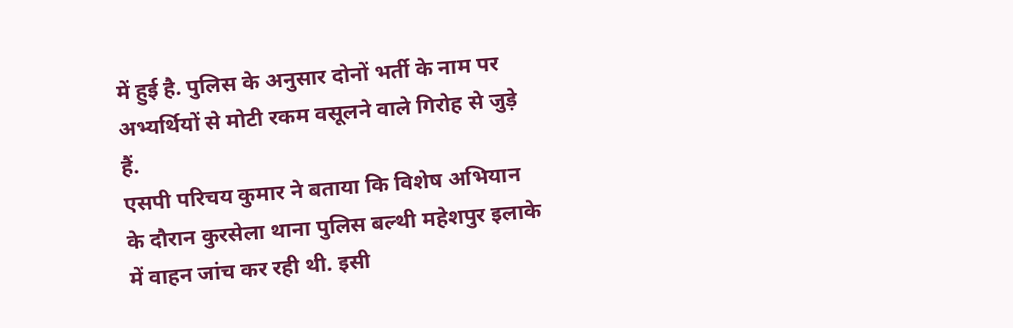में हुई है. पुलिस के अनुसार दोनों भर्ती के नाम पर अभ्यर्थियों से मोटी रकम वसूलने वाले गिरोह से जुड़े हैं.
एसपी परिचय कुमार ने बताया कि विशेष अभियान के दौरान कुरसेला थाना पुलिस बल्थी महेशपुर इलाके में वाहन जांच कर रही थी. इसी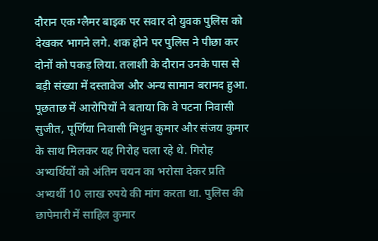दौरान एक ग्लैमर बाइक पर सवार दो युवक पुलिस को देखकर भागने लगे. शक होने पर पुलिस ने पीछा कर दोनों को पकड़ लिया. तलाशी के दौरान उनके पास से बड़ी संख्या में दस्तावेज और अन्य सामान बरामद हुआ.
पूछताछ में आरोपियों ने बताया कि वे पटना निवासी सुजीत, पूर्णिया निवासी मिथुन कुमार और संजय कुमार के साथ मिलकर यह गिरोह चला रहे थे. गिरोह अभ्यर्थियों को अंतिम चयन का भरोसा देकर प्रति अभ्यर्थी 10 लाख रुपये की मांग करता था. पुलिस की छापेमारी में साहिल कुमार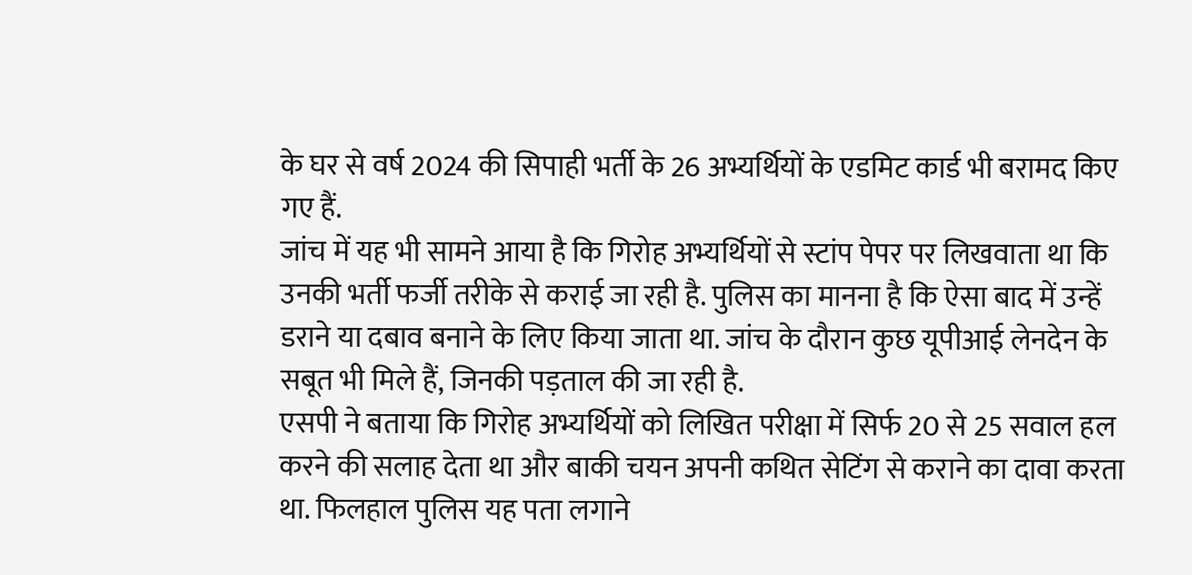के घर से वर्ष 2024 की सिपाही भर्ती के 26 अभ्यर्थियों के एडमिट कार्ड भी बरामद किए गए हैं.
जांच में यह भी सामने आया है कि गिरोह अभ्यर्थियों से स्टांप पेपर पर लिखवाता था कि उनकी भर्ती फर्जी तरीके से कराई जा रही है. पुलिस का मानना है कि ऐसा बाद में उन्हें डराने या दबाव बनाने के लिए किया जाता था. जांच के दौरान कुछ यूपीआई लेनदेन के सबूत भी मिले हैं, जिनकी पड़ताल की जा रही है.
एसपी ने बताया कि गिरोह अभ्यर्थियों को लिखित परीक्षा में सिर्फ 20 से 25 सवाल हल करने की सलाह देता था और बाकी चयन अपनी कथित सेटिंग से कराने का दावा करता था. फिलहाल पुलिस यह पता लगाने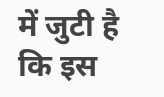में जुटी है कि इस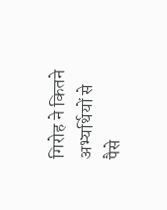गिरोह ने कितने अभ्यर्थियों से पैसे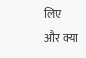लिए और क्या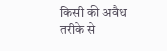किसी की अवैध तरीके से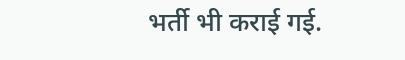भर्ती भी कराई गई.